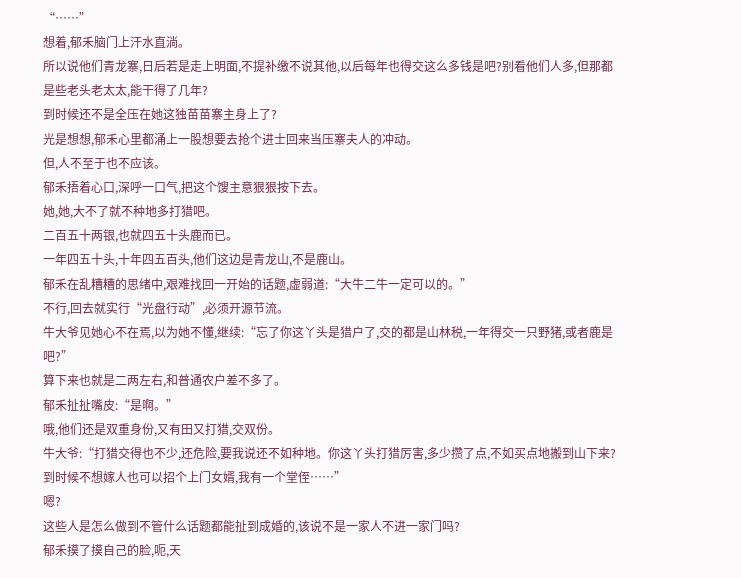“……”
想着,郁禾脑门上汗水直淌。
所以说他们青龙寨,日后若是走上明面,不提补缴不说其他,以后每年也得交这么多钱是吧?别看他们人多,但那都是些老头老太太,能干得了几年?
到时候还不是全压在她这独苗苗寨主身上了?
光是想想,郁禾心里都涌上一股想要去抢个进士回来当压寨夫人的冲动。
但,人不至于也不应该。
郁禾捂着心口,深呼一口气,把这个馊主意狠狠按下去。
她,她,大不了就不种地多打猎吧。
二百五十两银,也就四五十头鹿而已。
一年四五十头,十年四五百头,他们这边是青龙山,不是鹿山。
郁禾在乱糟糟的思绪中,艰难找回一开始的话题,虚弱道:“大牛二牛一定可以的。”
不行,回去就实行“光盘行动”,必须开源节流。
牛大爷见她心不在焉,以为她不懂,继续:“忘了你这丫头是猎户了,交的都是山林税,一年得交一只野猪,或者鹿是吧?”
算下来也就是二两左右,和普通农户差不多了。
郁禾扯扯嘴皮:“是啊。”
哦,他们还是双重身份,又有田又打猎,交双份。
牛大爷:“打猎交得也不少,还危险,要我说还不如种地。你这丫头打猎厉害,多少攒了点,不如买点地搬到山下来?到时候不想嫁人也可以招个上门女婿,我有一个堂侄……”
嗯?
这些人是怎么做到不管什么话题都能扯到成婚的,该说不是一家人不进一家门吗?
郁禾摸了摸自己的脸,呃,天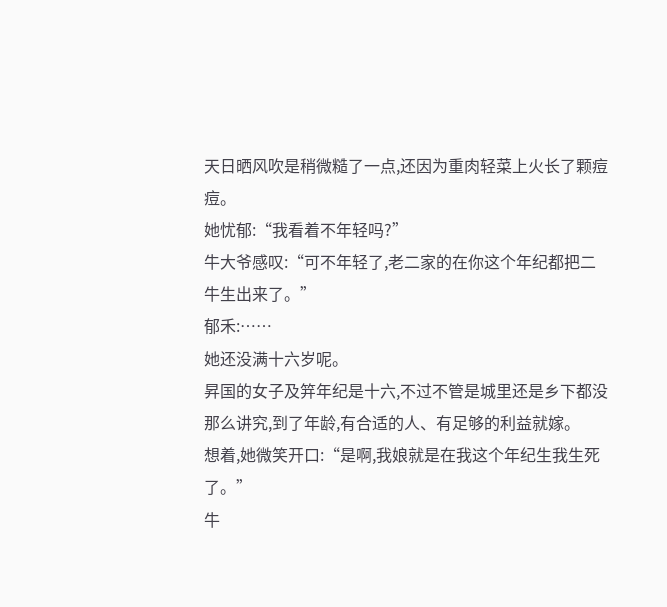天日晒风吹是稍微糙了一点,还因为重肉轻菜上火长了颗痘痘。
她忧郁:“我看着不年轻吗?”
牛大爷感叹:“可不年轻了,老二家的在你这个年纪都把二牛生出来了。”
郁禾:……
她还没满十六岁呢。
昇国的女子及笄年纪是十六,不过不管是城里还是乡下都没那么讲究,到了年龄,有合适的人、有足够的利益就嫁。
想着,她微笑开口:“是啊,我娘就是在我这个年纪生我生死了。”
牛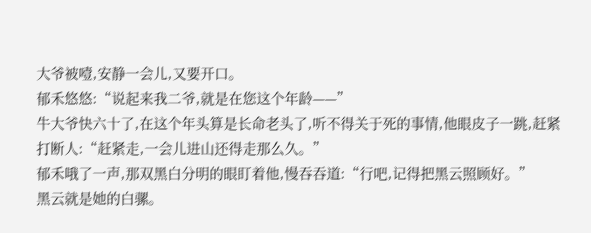大爷被噎,安静一会儿,又要开口。
郁禾悠悠:“说起来我二爷,就是在您这个年龄——”
牛大爷快六十了,在这个年头算是长命老头了,听不得关于死的事情,他眼皮子一跳,赶紧打断人:“赶紧走,一会儿进山还得走那么久。”
郁禾哦了一声,那双黑白分明的眼盯着他,慢吞吞道:“行吧,记得把黑云照顾好。”
黑云就是她的白骡。